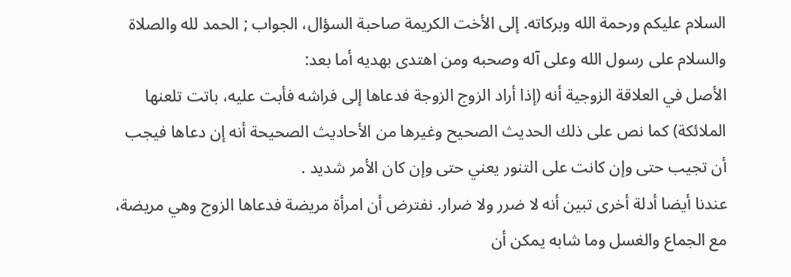السلام عليكم ورحمة الله وبركاته. إلى الأخت الكريمة صاحبة السؤال، الجواب ; الحمد لله والصلاة والسلام على رسول الله وعلى آله وصحبه ومن اهتدى بهديه أما بعد:
الأصل في العلاقة الزوجية أنه (إذا أراد الزوج الزوجة فدعاها إلى فراشه فأبت عليه، باتت تلعنها الملائكة) كما نص على ذلك الحديث الصحيح وغيرها من الأحاديث الصحيحة أنه إن دعاها فيجب أن تجيب حتى وإن كانت على التنور يعني حتى وإن كان الأمر شديد .
عندنا أيضا أدلة أخرى تبين أنه لا ضرر ولا ضرار. نفترض أن امرأة مريضة فدعاها الزوج وهي مريضة، مع الجماع والغسل وما شابه يمكن أن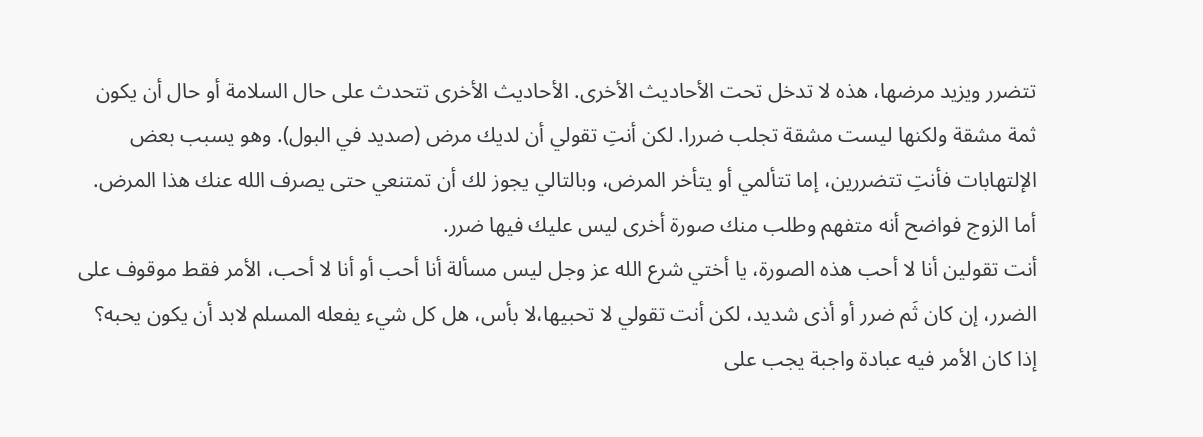تتضرر ويزيد مرضها، هذه لا تدخل تحت الأحاديث الأخرى. الأحاديث الأخرى تتحدث على حال السلامة أو حال أن يكون ثمة مشقة ولكنها ليست مشقة تجلب ضررا. لكن أنتِ تقولي أن لديك مرض (صديد في البول). وهو يسبب بعض الإلتهابات فأنتِ تتضررين، إما تتألمي أو يتأخر المرض، وبالتالي يجوز لك أن تمتنعي حتى يصرف الله عنك هذا المرض.
أما الزوج فواضح أنه متفهم وطلب منك صورة أخرى ليس عليك فيها ضرر.
أنت تقولين أنا لا أحب هذه الصورة، يا أختي شرع الله عز وجل ليس مسألة أنا أحب أو أنا لا أحب، الأمر فقط موقوف على الضرر، إن كان ثَم ضرر أو أذى شديد، لكن أنت تقولي لا تحبيها،لا بأس، هل كل شيء يفعله المسلم لابد أن يكون يحبه؟ إذا كان الأمر فيه عبادة واجبة يجب على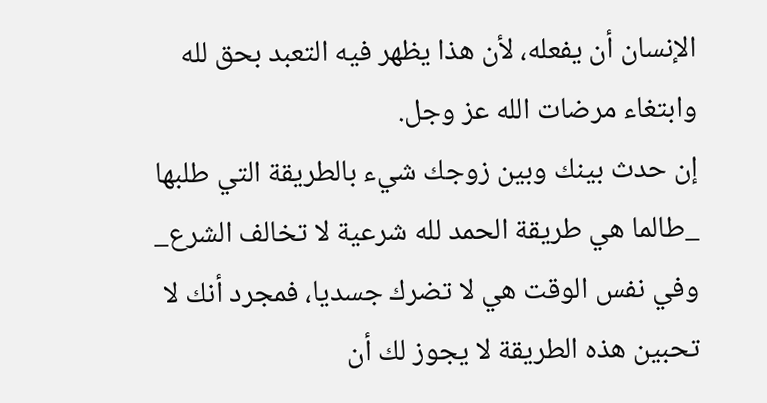الإنسان أن يفعله، لأن هذا يظهر فيه التعبد بحق لله وابتغاء مرضات الله عز وجل.
إن حدث بينك وبين زوجك شيء بالطريقة التي طلبها _طالما هي طريقة الحمد لله شرعية لا تخالف الشرع_ وفي نفس الوقت هي لا تضرك جسديا، فمجرد أنك لا تحبين هذه الطريقة لا يجوز لك أن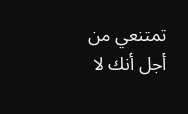تمتنعي من أجل أنك لا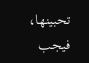تحبينها، فيجب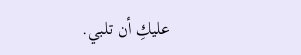عليكِ أن تلبي.